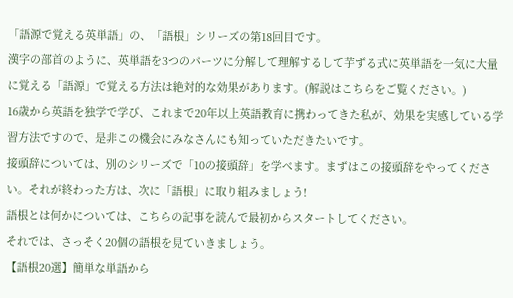「語源で覚える英単語」の、「語根」シリーズの第18回目です。
漢字の部首のように、英単語を3つのパーツに分解して理解するして芋ずる式に英単語を一気に大量に覚える「語源」で覚える方法は絶対的な効果があります。(解説はこちらをご覧ください。)
16歳から英語を独学で学び、これまで20年以上英語教育に携わってきた私が、効果を実感している学習方法ですので、是非この機会にみなさんにも知っていただきたいです。
接頭辞については、別のシリーズで「10の接頭辞」を学べます。まずはこの接頭辞をやってください。それが終わった方は、次に「語根」に取り組みましょう!
語根とは何かについては、こちらの記事を読んで最初からスタートしてください。
それでは、さっそく20個の語根を見ていきましょう。
【語根20選】簡単な単語から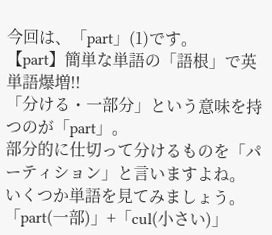今回は、「part」(1)です。
【part】簡単な単語の「語根」で英単語爆増!!
「分ける・一部分」という意味を持つのが「part」。
部分的に仕切って分けるものを「パーティション」と言いますよね。
いくつか単語を見てみましょう。
「part(一部)」+「cul(小さい)」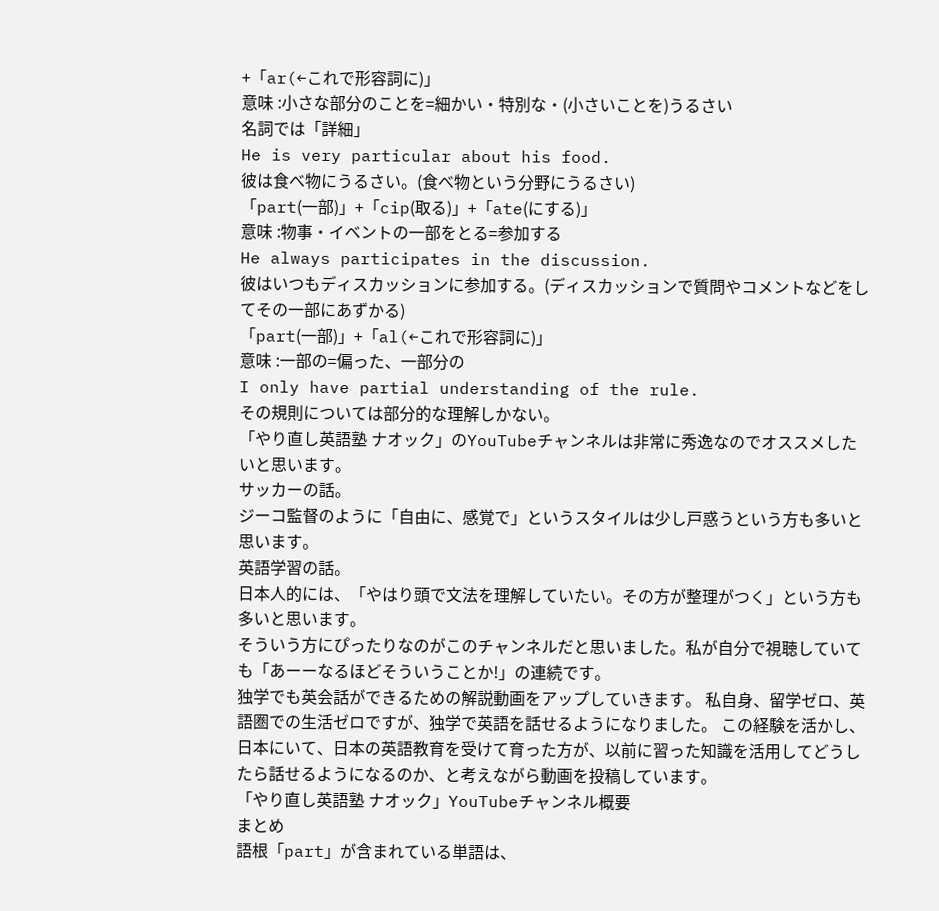+「ar(←これで形容詞に)」
意味 :小さな部分のことを=細かい・特別な・(小さいことを)うるさい
名詞では「詳細」
He is very particular about his food.
彼は食べ物にうるさい。(食べ物という分野にうるさい)
「part(一部)」+「cip(取る)」+「ate(にする)」
意味 :物事・イベントの一部をとる=参加する
He always participates in the discussion.
彼はいつもディスカッションに参加する。(ディスカッションで質問やコメントなどをしてその一部にあずかる)
「part(一部)」+「al(←これで形容詞に)」
意味 :一部の=偏った、一部分の
I only have partial understanding of the rule.
その規則については部分的な理解しかない。
「やり直し英語塾 ナオック」のYouTubeチャンネルは非常に秀逸なのでオススメしたいと思います。
サッカーの話。
ジーコ監督のように「自由に、感覚で」というスタイルは少し戸惑うという方も多いと思います。
英語学習の話。
日本人的には、「やはり頭で文法を理解していたい。その方が整理がつく」という方も多いと思います。
そういう方にぴったりなのがこのチャンネルだと思いました。私が自分で視聴していても「あーーなるほどそういうことか!」の連続です。
独学でも英会話ができるための解説動画をアップしていきます。 私自身、留学ゼロ、英語圏での生活ゼロですが、独学で英語を話せるようになりました。 この経験を活かし、日本にいて、日本の英語教育を受けて育った方が、以前に習った知識を活用してどうしたら話せるようになるのか、と考えながら動画を投稿しています。
「やり直し英語塾 ナオック」YouTubeチャンネル概要
まとめ
語根「part」が含まれている単語は、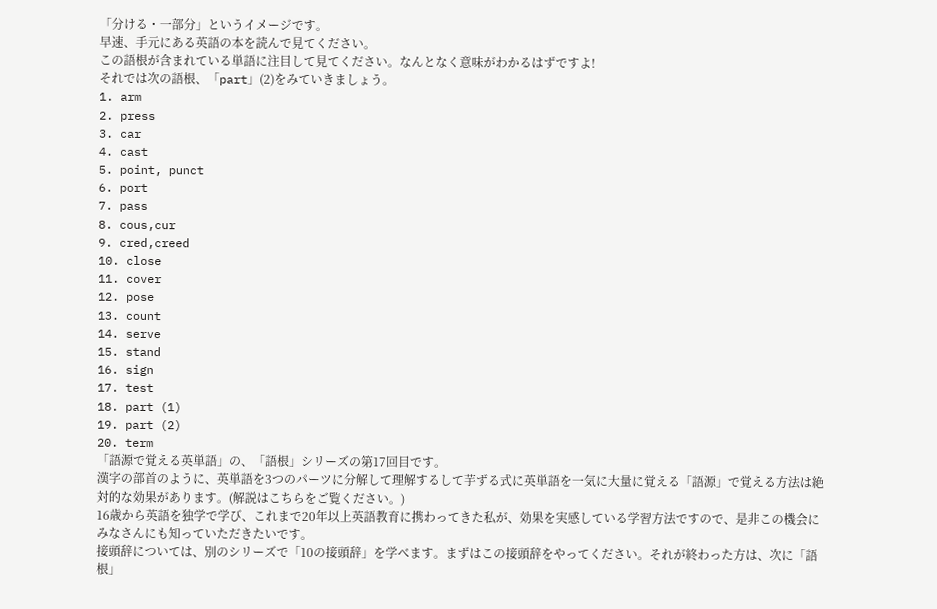「分ける・一部分」というイメージです。
早速、手元にある英語の本を読んで見てください。
この語根が含まれている単語に注目して見てください。なんとなく意味がわかるはずですよ!
それでは次の語根、「part」(2)をみていきましょう。
1. arm
2. press
3. car
4. cast
5. point, punct
6. port
7. pass
8. cous,cur
9. cred,creed
10. close
11. cover
12. pose
13. count
14. serve
15. stand
16. sign
17. test
18. part (1)
19. part (2)
20. term
「語源で覚える英単語」の、「語根」シリーズの第17回目です。
漢字の部首のように、英単語を3つのパーツに分解して理解するして芋ずる式に英単語を一気に大量に覚える「語源」で覚える方法は絶対的な効果があります。(解説はこちらをご覧ください。)
16歳から英語を独学で学び、これまで20年以上英語教育に携わってきた私が、効果を実感している学習方法ですので、是非この機会にみなさんにも知っていただきたいです。
接頭辞については、別のシリーズで「10の接頭辞」を学べます。まずはこの接頭辞をやってください。それが終わった方は、次に「語根」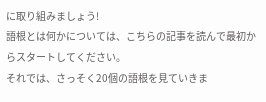に取り組みましょう!
語根とは何かについては、こちらの記事を読んで最初からスタートしてください。
それでは、さっそく20個の語根を見ていきま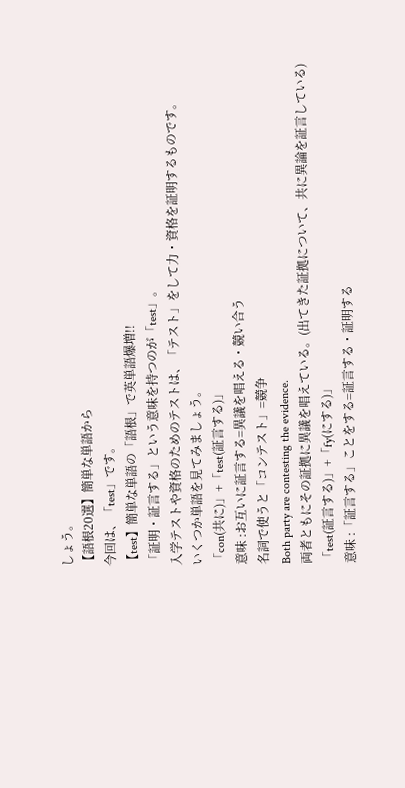しょう。
【語根20選】簡単な単語から
今回は、「test」です。
【test】簡単な単語の「語根」で英単語爆増!!
「証明・証言する」という意味を持つのが「test」。
入学テストや資格のためのテストは、「テスト」をして力・資格を証明するものです。
いくつか単語を見てみましょう。
「con(共に)」+「test(証言する)」
意味 :お互いに証言する=異議を唱える・競い合う
名詞で使うと「コンテスト」=競争
Both party are contesting the evidence.
両者ともにその証拠に異議を唱えている。(出てきた証拠について、共に異論を証言している)
「test(証言する)」+「fy(にする)」
意味 :「証言する」ことをする=証言する・証明する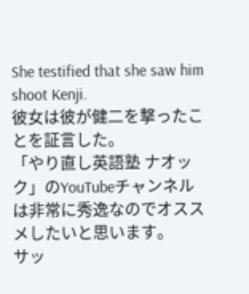She testified that she saw him shoot Kenji.
彼女は彼が健二を撃ったことを証言した。
「やり直し英語塾 ナオック」のYouTubeチャンネルは非常に秀逸なのでオススメしたいと思います。
サッ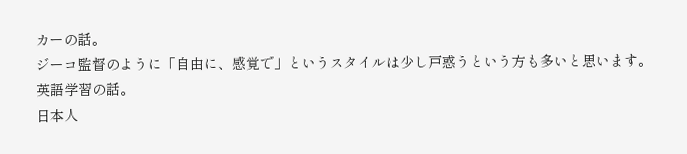カーの話。
ジーコ監督のように「自由に、感覚で」というスタイルは少し戸惑うという方も多いと思います。
英語学習の話。
日本人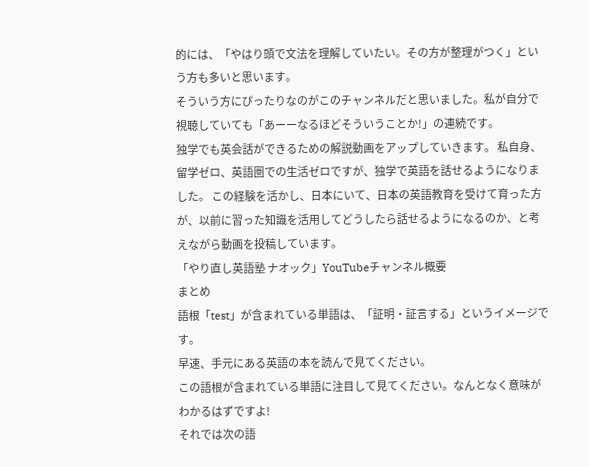的には、「やはり頭で文法を理解していたい。その方が整理がつく」という方も多いと思います。
そういう方にぴったりなのがこのチャンネルだと思いました。私が自分で視聴していても「あーーなるほどそういうことか!」の連続です。
独学でも英会話ができるための解説動画をアップしていきます。 私自身、留学ゼロ、英語圏での生活ゼロですが、独学で英語を話せるようになりました。 この経験を活かし、日本にいて、日本の英語教育を受けて育った方が、以前に習った知識を活用してどうしたら話せるようになるのか、と考えながら動画を投稿しています。
「やり直し英語塾 ナオック」YouTubeチャンネル概要
まとめ
語根「test」が含まれている単語は、「証明・証言する」というイメージです。
早速、手元にある英語の本を読んで見てください。
この語根が含まれている単語に注目して見てください。なんとなく意味がわかるはずですよ!
それでは次の語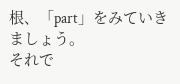根、「part」をみていきましょう。
それで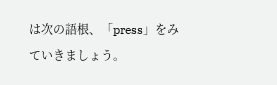は次の語根、「press」をみていきましょう。